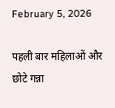February 5, 2026

पहली बार महिलाओं और छोटे गन्ना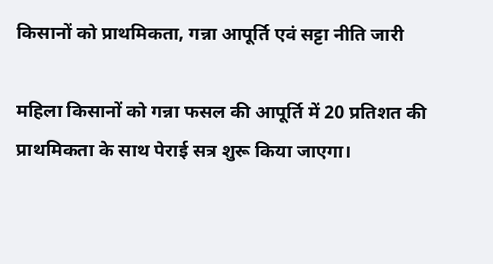किसानों को प्राथमिकता, गन्ना आपूर्ति एवं सट्टा नीति जारी

महिला किसानों को गन्ना फसल की आपूर्ति में 20 प्रतिशत की प्राथमिकता के साथ पेराई सत्र शुरू किया जाएगा।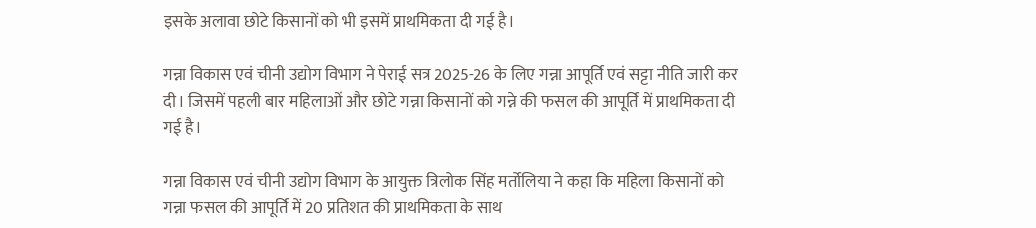इसके अलावा छोटे किसानों को भी इसमें प्राथमिकता दी गई है।

गन्ना विकास एवं चीनी उद्योग विभाग ने पेराई सत्र 2025-26 के लिए गन्ना आपूर्ति एवं सट्टा नीति जारी कर दी। जिसमें पहली बार महिलाओं और छोटे गन्ना किसानों को गन्ने की फसल की आपूर्ति में प्राथमिकता दी गई है।

गन्ना विकास एवं चीनी उद्योग विभाग के आयुक्त त्रिलोक सिंह मर्तोलिया ने कहा कि महिला किसानों को गन्ना फसल की आपूर्ति में 20 प्रतिशत की प्राथमिकता के साथ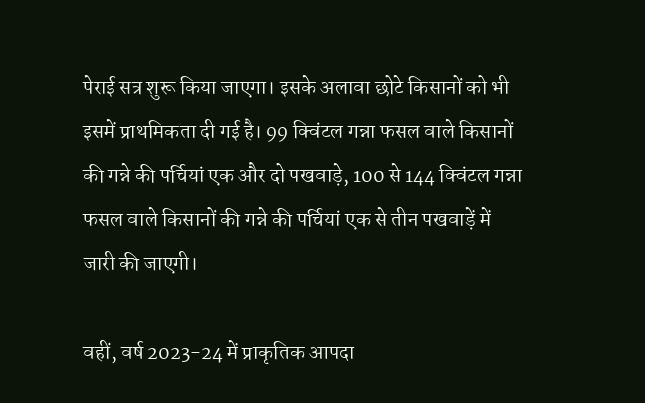पेराई सत्र शुरू किया जाएगा। इसके अलावा छोटे किसानों को भी इसमें प्राथमिकता दी गई है। 99 क्विंटल गन्ना फसल वाले किसानों की गन्ने की पर्चियां एक और दो पखवाड़े, 100 से 144 क्विंटल गन्ना फसल वाले किसानों की गन्ने की पर्चियां एक से तीन पखवाड़ें में जारी की जाएगी।

वहीं, वर्ष 2023-24 में प्राकृतिक आपदा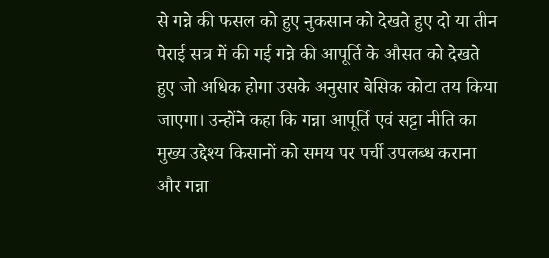से गन्ने की फसल को हुए नुकसान को देखते हुए दो या तीन पेराई सत्र में की गई गन्ने की आपूर्ति के औसत को देखते हुए जो अधिक होगा उसके अनुसार बेसिक कोटा तय किया जाएगा। उन्होंने कहा कि गन्ना आपूर्ति एवं सट्टा नीति का मुख्य उद्देश्य किसानों को समय पर पर्ची उपलब्ध कराना और गन्ना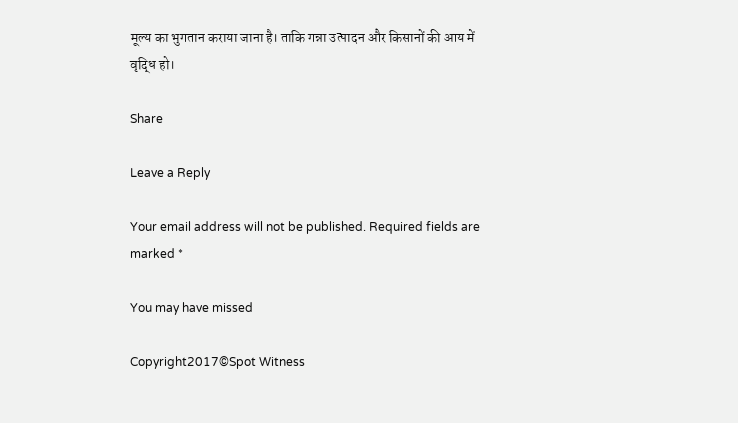मूल्य का भुगतान कराया जाना है। ताकि गन्ना उत्पादन और किसानों की आय में वृद्धि हो।

Share

Leave a Reply

Your email address will not be published. Required fields are marked *

You may have missed

Copyright2017©Spot Witness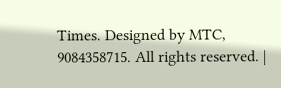Times. Designed by MTC, 9084358715. All rights reserved. |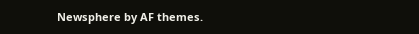Newsphere by AF themes.